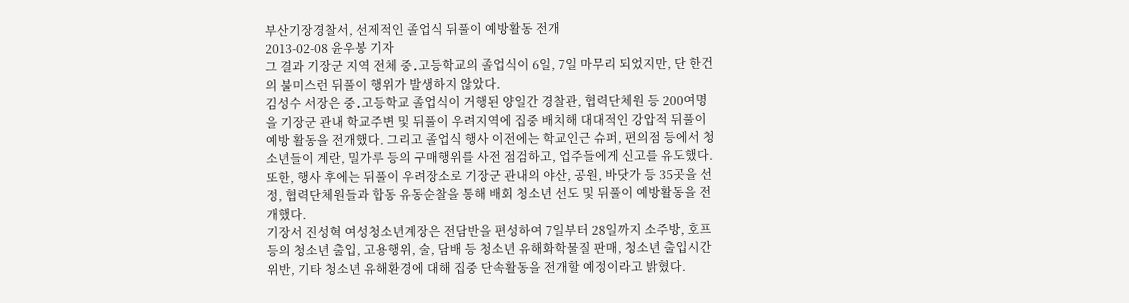부산기장경찰서, 선제적인 졸업식 뒤풀이 예방활동 전개
2013-02-08 윤우봉 기자
그 결과 기장군 지역 전체 중․고등학교의 졸업식이 6일, 7일 마무리 되었지만, 단 한건의 불미스런 뒤풀이 행위가 발생하지 않았다.
김성수 서장은 중․고등학교 졸업식이 거행된 양일간 경찰관, 협력단체원 등 200여명을 기장군 관내 학교주변 및 뒤풀이 우려지역에 집중 배치해 대대적인 강압적 뒤풀이 예방 활동을 전개했다. 그리고 졸업식 행사 이전에는 학교인근 슈퍼, 편의점 등에서 청소년들이 계란, 밀가루 등의 구매행위를 사전 점검하고, 업주들에게 신고를 유도했다.
또한, 행사 후에는 뒤풀이 우려장소로 기장군 관내의 야산, 공원, 바닷가 등 35곳을 선정, 협력단체원들과 합동 유동순찰을 통해 배회 청소년 선도 및 뒤풀이 예방활동을 전개했다.
기장서 진성혁 여성청소년계장은 전담반을 편성하여 7일부터 28일까지 소주방, 호프 등의 청소년 출입, 고용행위, 술, 담배 등 청소년 유해화학물질 판매, 청소년 출입시간 위반, 기타 청소년 유해환경에 대해 집중 단속활동을 전개할 예정이라고 밝혔다.